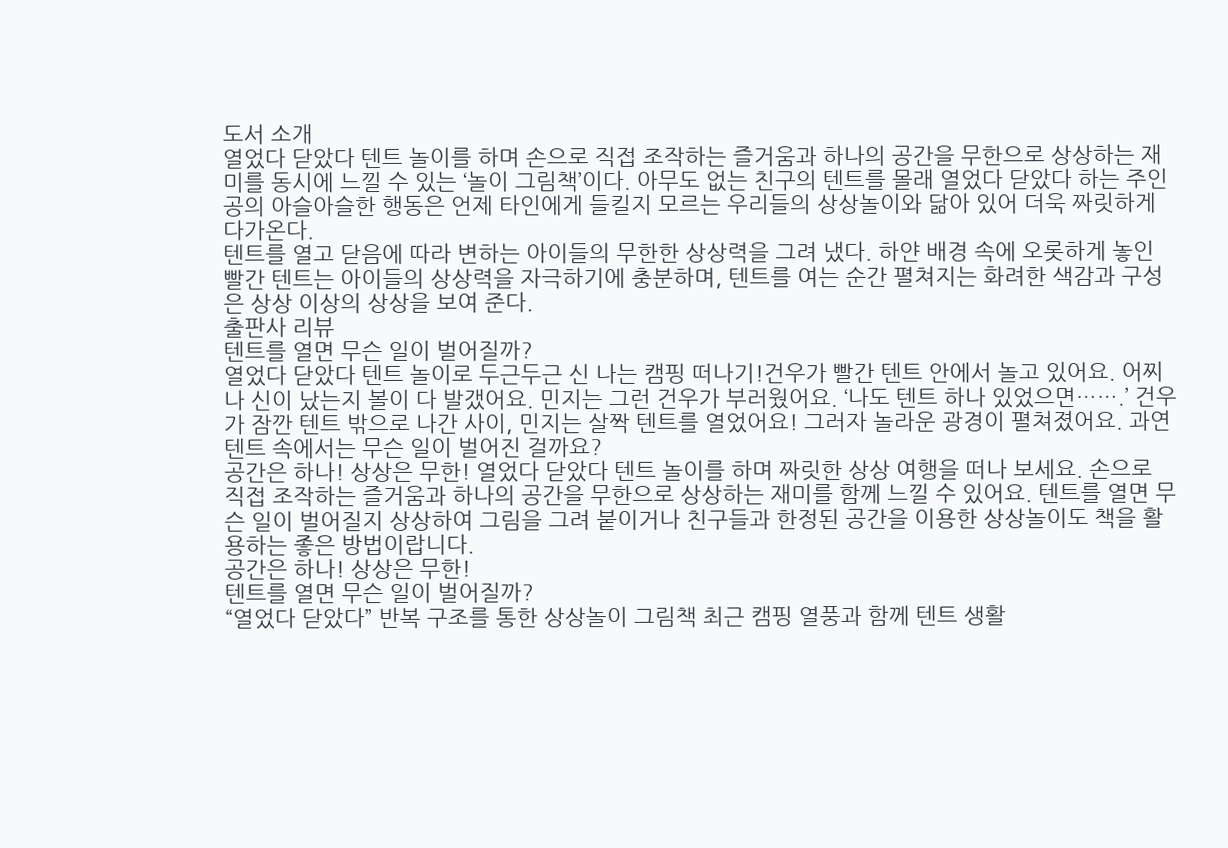도서 소개
열었다 닫았다 텐트 놀이를 하며 손으로 직접 조작하는 즐거움과 하나의 공간을 무한으로 상상하는 재미를 동시에 느낄 수 있는 ‘놀이 그림책’이다. 아무도 없는 친구의 텐트를 몰래 열었다 닫았다 하는 주인공의 아슬아슬한 행동은 언제 타인에게 들킬지 모르는 우리들의 상상놀이와 닮아 있어 더욱 짜릿하게 다가온다.
텐트를 열고 닫음에 따라 변하는 아이들의 무한한 상상력을 그려 냈다. 하얀 배경 속에 오롯하게 놓인 빨간 텐트는 아이들의 상상력을 자극하기에 충분하며, 텐트를 여는 순간 펼쳐지는 화려한 색감과 구성은 상상 이상의 상상을 보여 준다.
출판사 리뷰
텐트를 열면 무슨 일이 벌어질까?
열었다 닫았다 텐트 놀이로 두근두근 신 나는 캠핑 떠나기!건우가 빨간 텐트 안에서 놀고 있어요. 어찌나 신이 났는지 볼이 다 발갰어요. 민지는 그런 건우가 부러웠어요. ‘나도 텐트 하나 있었으면…….’ 건우가 잠깐 텐트 밖으로 나간 사이, 민지는 살짝 텐트를 열었어요! 그러자 놀라운 광경이 펼쳐졌어요. 과연 텐트 속에서는 무슨 일이 벌어진 걸까요?
공간은 하나! 상상은 무한! 열었다 닫았다 텐트 놀이를 하며 짜릿한 상상 여행을 떠나 보세요. 손으로 직접 조작하는 즐거움과 하나의 공간을 무한으로 상상하는 재미를 함께 느낄 수 있어요. 텐트를 열면 무슨 일이 벌어질지 상상하여 그림을 그려 붙이거나 친구들과 한정된 공간을 이용한 상상놀이도 책을 활용하는 좋은 방법이랍니다.
공간은 하나! 상상은 무한!
텐트를 열면 무슨 일이 벌어질까?
“열었다 닫았다” 반복 구조를 통한 상상놀이 그림책 최근 캠핑 열풍과 함께 텐트 생활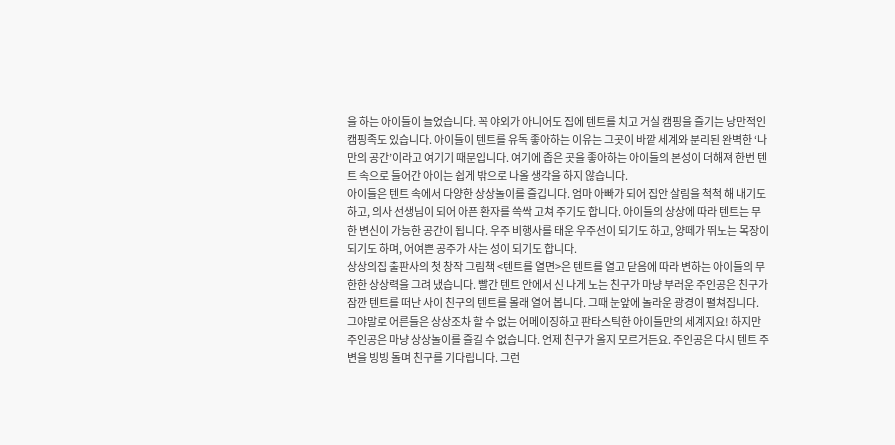을 하는 아이들이 늘었습니다. 꼭 야외가 아니어도 집에 텐트를 치고 거실 캠핑을 즐기는 낭만적인 캠핑족도 있습니다. 아이들이 텐트를 유독 좋아하는 이유는 그곳이 바깥 세계와 분리된 완벽한 ‘나만의 공간’이라고 여기기 때문입니다. 여기에 좁은 곳을 좋아하는 아이들의 본성이 더해져 한번 텐트 속으로 들어간 아이는 쉽게 밖으로 나올 생각을 하지 않습니다.
아이들은 텐트 속에서 다양한 상상놀이를 즐깁니다. 엄마 아빠가 되어 집안 살림을 척척 해 내기도 하고, 의사 선생님이 되어 아픈 환자를 쓱싹 고쳐 주기도 합니다. 아이들의 상상에 따라 텐트는 무한 변신이 가능한 공간이 됩니다. 우주 비행사를 태운 우주선이 되기도 하고, 양떼가 뛰노는 목장이 되기도 하며, 어여쁜 공주가 사는 성이 되기도 합니다.
상상의집 출판사의 첫 창작 그림책 <텐트를 열면>은 텐트를 열고 닫음에 따라 변하는 아이들의 무한한 상상력을 그려 냈습니다. 빨간 텐트 안에서 신 나게 노는 친구가 마냥 부러운 주인공은 친구가 잠깐 텐트를 떠난 사이 친구의 텐트를 몰래 열어 봅니다. 그때 눈앞에 놀라운 광경이 펼쳐집니다. 그야말로 어른들은 상상조차 할 수 없는 어메이징하고 판타스틱한 아이들만의 세계지요! 하지만 주인공은 마냥 상상놀이를 즐길 수 없습니다. 언제 친구가 올지 모르거든요. 주인공은 다시 텐트 주변을 빙빙 돌며 친구를 기다립니다. 그런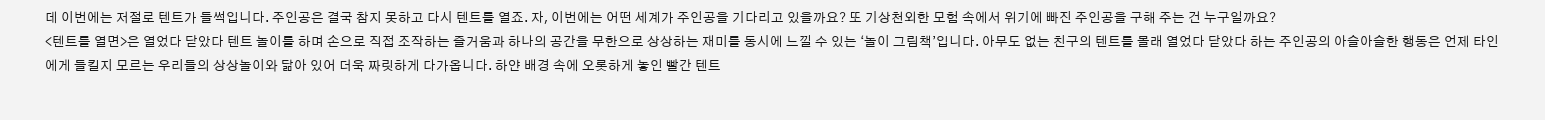데 이번에는 저절로 텐트가 들썩입니다. 주인공은 결국 참지 못하고 다시 텐트를 열죠. 자, 이번에는 어떤 세계가 주인공을 기다리고 있을까요? 또 기상천외한 모험 속에서 위기에 빠진 주인공을 구해 주는 건 누구일까요?
<텐트를 열면>은 열었다 닫았다 텐트 놀이를 하며 손으로 직접 조작하는 즐거움과 하나의 공간을 무한으로 상상하는 재미를 동시에 느낄 수 있는 ‘놀이 그림책’입니다. 아무도 없는 친구의 텐트를 몰래 열었다 닫았다 하는 주인공의 아슬아슬한 행동은 언제 타인에게 들킬지 모르는 우리들의 상상놀이와 닮아 있어 더욱 짜릿하게 다가옵니다. 하얀 배경 속에 오롯하게 놓인 빨간 텐트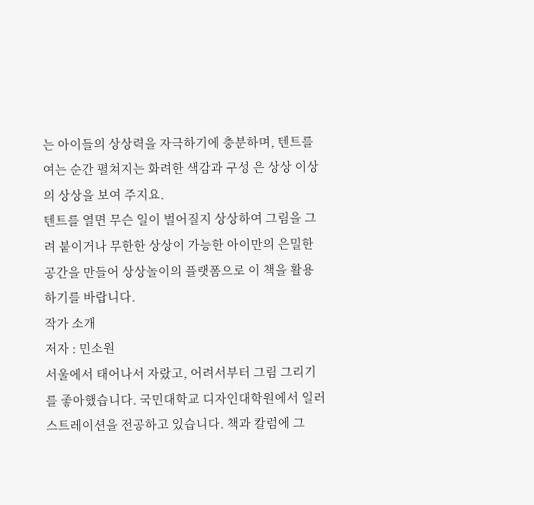는 아이들의 상상력을 자극하기에 충분하며, 텐트를 여는 순간 펼쳐지는 화려한 색감과 구성 은 상상 이상의 상상을 보여 주지요.
텐트를 열면 무슨 일이 벌어질지 상상하여 그림을 그려 붙이거나 무한한 상상이 가능한 아이만의 은밀한 공간을 만들어 상상놀이의 플랫폼으로 이 책을 활용하기를 바랍니다.
작가 소개
저자 : 민소원
서울에서 태어나서 자랐고, 어려서부터 그림 그리기를 좋아했습니다. 국민대학교 디자인대학원에서 일러스트레이션을 전공하고 있습니다. 책과 칼럼에 그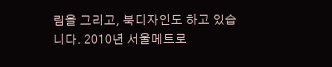림을 그리고, 북디자인도 하고 있습니다. 2010년 서울메트로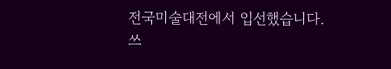전국미술대전에서 입선했습니다. 쓰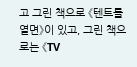고 그린 책으로 《텐트를 열면》이 있고, 그린 책으로는 《TV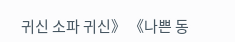귀신 소파 귀신》 《나쁜 동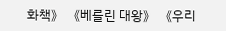화책》 《베를린 대왕》 《우리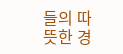들의 따뜻한 경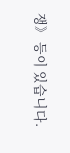쟁》 등이 있습니다.